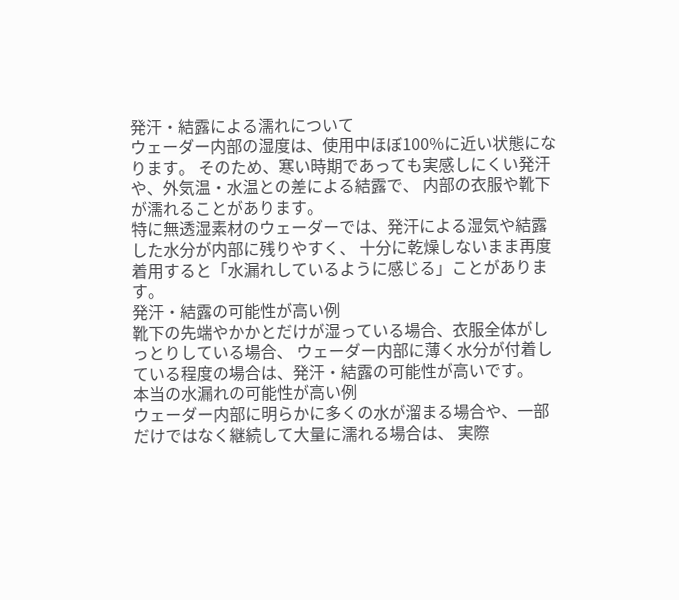発汗・結露による濡れについて
ウェーダー内部の湿度は、使用中ほぼ100%に近い状態になります。 そのため、寒い時期であっても実感しにくい発汗や、外気温・水温との差による結露で、 内部の衣服や靴下が濡れることがあります。
特に無透湿素材のウェーダーでは、発汗による湿気や結露した水分が内部に残りやすく、 十分に乾燥しないまま再度着用すると「水漏れしているように感じる」ことがあります。
発汗・結露の可能性が高い例
靴下の先端やかかとだけが湿っている場合、衣服全体がしっとりしている場合、 ウェーダー内部に薄く水分が付着している程度の場合は、発汗・結露の可能性が高いです。
本当の水漏れの可能性が高い例
ウェーダー内部に明らかに多くの水が溜まる場合や、一部だけではなく継続して大量に濡れる場合は、 実際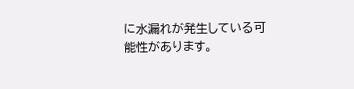に水漏れが発生している可能性があります。